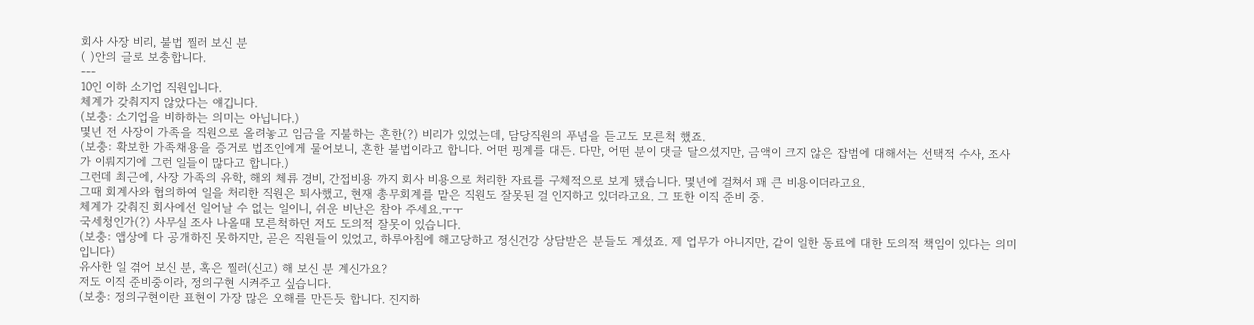회사 사장 비리, 불법 찔러 보신 분
( )안의 글로 보충합니다.
---
10인 이하 소기업 직원입니다.
체계가 갖춰지지 않았다는 얘깁니다.
(보충: 소기업을 비하하는 의미는 아닙니다.)
몇년 전 사장이 가족을 직원으로 올려놓고 임금을 지불하는 흔한(?) 비리가 있었는데, 담당직원의 푸념을 듣고도 모른척 했죠.
(보충: 확보한 가족채용을 증거로 법조인에게 물어보니, 흔한 불법이라고 합니다. 어떤 핑계를 대든. 다만, 어떤 분이 댓글 달으셨지만, 금액이 크지 않은 잡범에 대해서는 선택적 수사, 조사가 이뤄지기에 그런 일들이 많다고 합니다.)
그런데 최근에, 사장 가족의 유학, 해외 체류 경비, 간접비용 까지 회사 비용으로 처리한 자료를 구체적으로 보게 됐습니다. 몇년에 걸쳐서 꽤 큰 비용이더라고요.
그때 회계사와 협의하여 일을 처리한 직원은 퇴사했고, 현재 총무회계를 맡은 직원도 잘못된 걸 인지하고 있더라고요. 그 또한 이직 준비 중.
체계가 갖춰진 회사에선 일어날 수 없는 일이니, 쉬운 비난은 참아 주세요.ㅜㅜ
국세청인가(?) 사무실 조사 나올때 모른척하던 저도 도의적 잘못이 있습니다.
(보충: 앱상에 다 공개하진 못하지만, 곧은 직원들이 있었고, 하루아침에 해고당하고 정신건강 상담받은 분들도 계셨죠. 제 업무가 아니지만, 같이 일한 동료에 대한 도의적 책임이 있다는 의미입니다)
유사한 일 겪어 보신 분, 혹은 찔러(신고) 해 보신 분 계신가요?
저도 이직 준비중이라, 정의구현 시켜주고 싶습니다.
(보충: 정의구현이란 표현이 가장 많은 오해를 만든듯 합니다. 진지하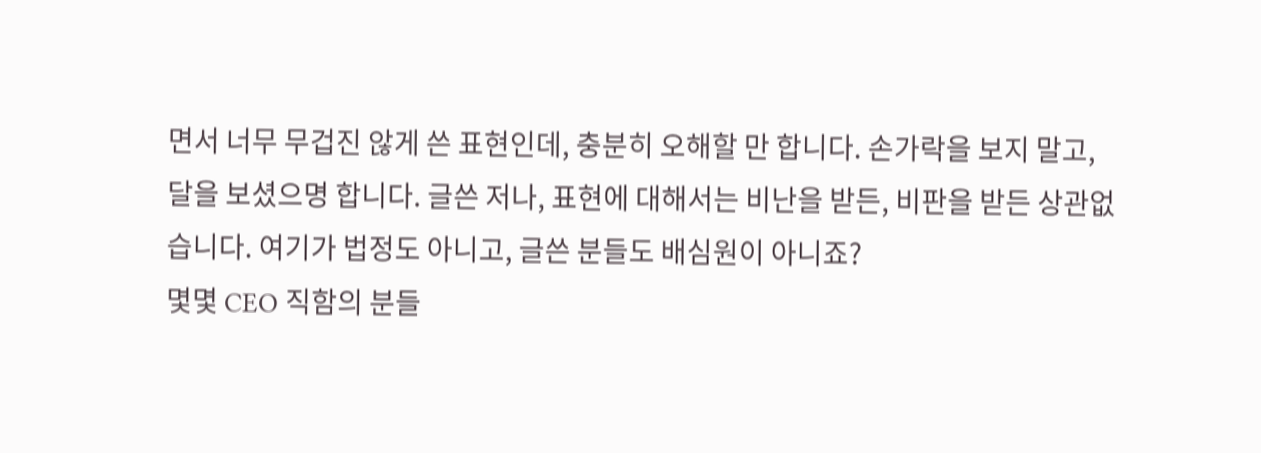면서 너무 무겁진 않게 쓴 표현인데, 충분히 오해할 만 합니다. 손가락을 보지 말고, 달을 보셨으명 합니다. 글쓴 저나, 표현에 대해서는 비난을 받든, 비판을 받든 상관없습니다. 여기가 법정도 아니고, 글쓴 분들도 배심원이 아니죠?
몇몇 CEO 직함의 분들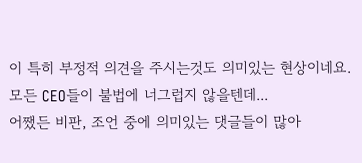이 특히 부정적 의견을 주시는것도 의미있는 현상이네요. 모든 CEO들이 불법에 너그럽지 않을텐데...
어쨌든 비판, 조언 중에 의미있는 댓글들이 많아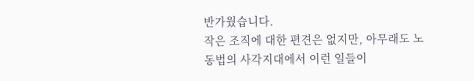반가웠습니다.
작은 조직에 대한 편견은 없지만, 아무래도 노동법의 사각지대에서 이런 일들이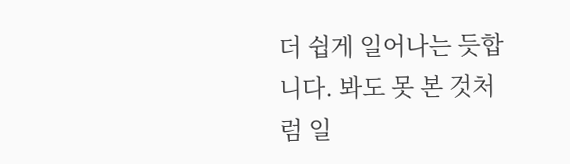더 쉽게 일어나는 듯합니다. 봐도 못 본 것처럼 일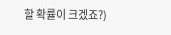할 확률이 크겠죠?)